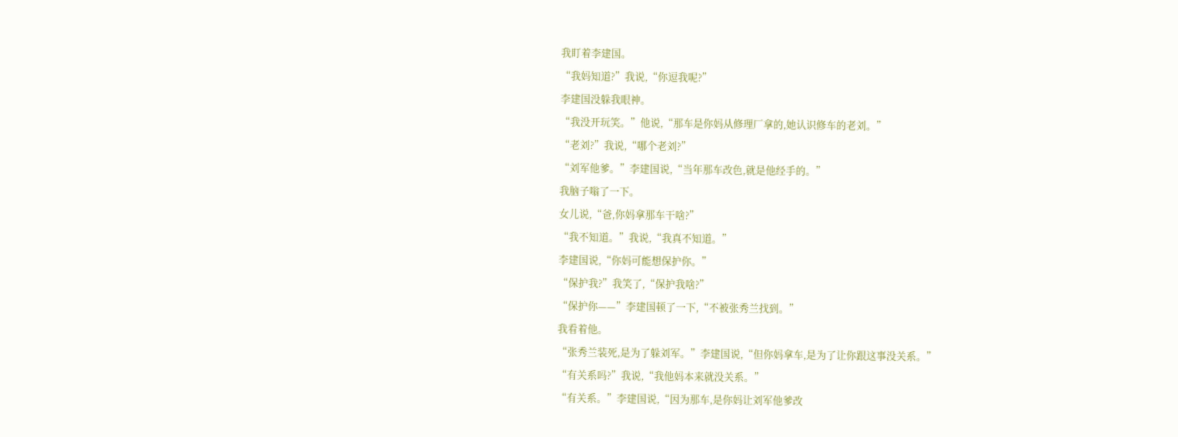我盯着李建国。
“我妈知道?”我说,“你逗我呢?”
李建国没躲我眼神。
“我没开玩笑。”他说,“那车是你妈从修理厂拿的,她认识修车的老刘。”
“老刘?”我说,“哪个老刘?”
“刘军他爹。”李建国说,“当年那车改色,就是他经手的。”
我脑子嗡了一下。
女儿说,“爸,你妈拿那车干啥?”
“我不知道。”我说,“我真不知道。”
李建国说,“你妈可能想保护你。”
“保护我?”我笑了,“保护我啥?”
“保护你——”李建国顿了一下,“不被张秀兰找到。”
我看着他。
“张秀兰装死,是为了躲刘军。”李建国说,“但你妈拿车,是为了让你跟这事没关系。”
“有关系吗?”我说,“我他妈本来就没关系。”
“有关系。”李建国说,“因为那车,是你妈让刘军他爹改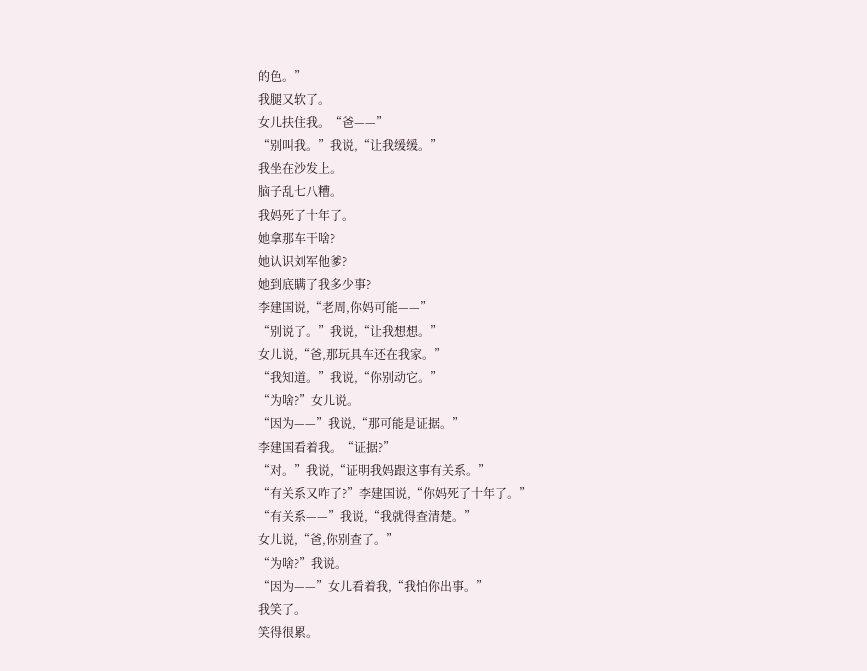的色。”
我腿又软了。
女儿扶住我。“爸——”
“别叫我。”我说,“让我缓缓。”
我坐在沙发上。
脑子乱七八糟。
我妈死了十年了。
她拿那车干啥?
她认识刘军他爹?
她到底瞒了我多少事?
李建国说,“老周,你妈可能——”
“别说了。”我说,“让我想想。”
女儿说,“爸,那玩具车还在我家。”
“我知道。”我说,“你别动它。”
“为啥?”女儿说。
“因为——”我说,“那可能是证据。”
李建国看着我。“证据?”
“对。”我说,“证明我妈跟这事有关系。”
“有关系又咋了?”李建国说,“你妈死了十年了。”
“有关系——”我说,“我就得查清楚。”
女儿说,“爸,你别查了。”
“为啥?”我说。
“因为——”女儿看着我,“我怕你出事。”
我笑了。
笑得很累。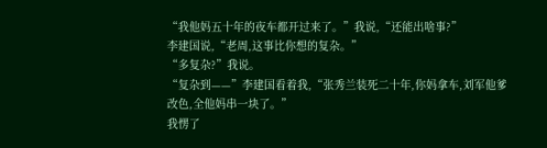“我他妈五十年的夜车都开过来了。”我说,“还能出啥事?”
李建国说,“老周,这事比你想的复杂。”
“多复杂?”我说。
“复杂到——”李建国看着我,“张秀兰装死二十年,你妈拿车,刘军他爹改色,全他妈串一块了。”
我愣了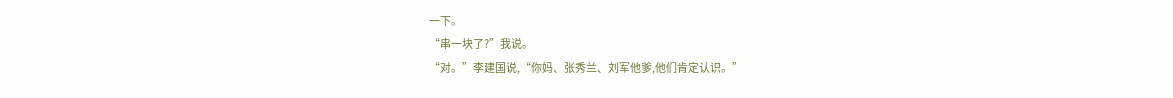一下。
“串一块了?”我说。
“对。”李建国说,“你妈、张秀兰、刘军他爹,他们肯定认识。”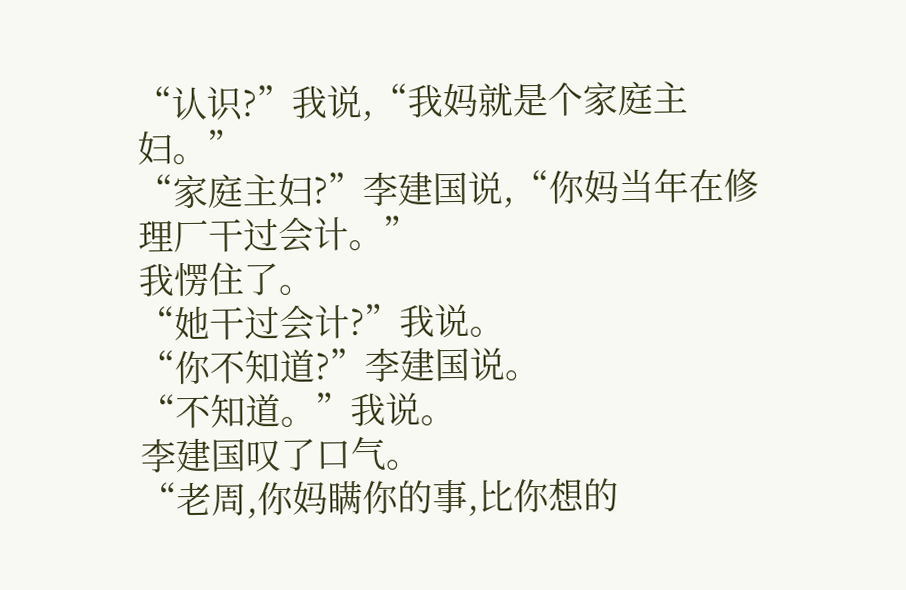“认识?”我说,“我妈就是个家庭主妇。”
“家庭主妇?”李建国说,“你妈当年在修理厂干过会计。”
我愣住了。
“她干过会计?”我说。
“你不知道?”李建国说。
“不知道。”我说。
李建国叹了口气。
“老周,你妈瞒你的事,比你想的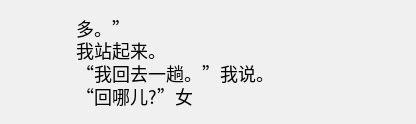多。”
我站起来。
“我回去一趟。”我说。
“回哪儿?”女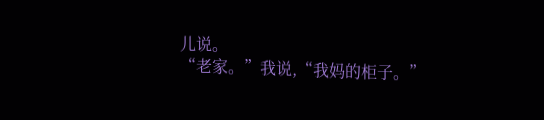儿说。
“老家。”我说,“我妈的柜子。”